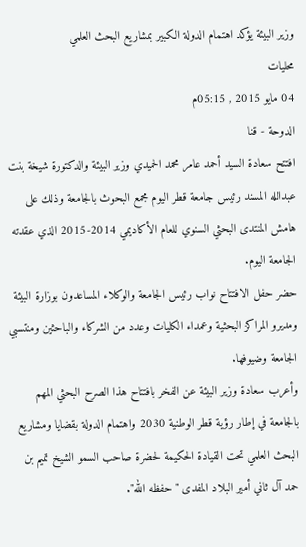وزير البيئة يؤكد اهتمام الدولة الكبير بمشاريع البحث العلمي
محليات
04 مايو 2015 , 05:15م
الدوحة - قنا
افتتح سعادة السيد أحمد عامر محمد الحميدي وزير البيئة والدكتورة شيخة بنت عبدالله المسند رئيس جامعة قطر اليوم مجمع البحوث بالجامعة وذلك على هامش المنتدى البحثي السنوي للعام الأكاديمي 2014-2015 الذي عقدته الجامعة اليوم.
حضر حفل الافتتاح نواب رئيس الجامعة والوكلاء المساعدون بوزارة البيئة ومديرو المراكز البحثية وعمداء الكليات وعدد من الشركاء والباحثين ومنتسبي الجامعة وضيوفها.
وأعرب سعادة وزير البيئة عن الفخر بافتتاح هذا الصرح البحثي المهم بالجامعة في إطار رؤية قطر الوطنية 2030 واهتمام الدولة بقضايا ومشاريع البحث العلمي تحت القيادة الحكيمة لحضرة صاحب السمو الشيخ تميم بن حمد آل ثاني أمير البلاد المفدى "حفظه الله".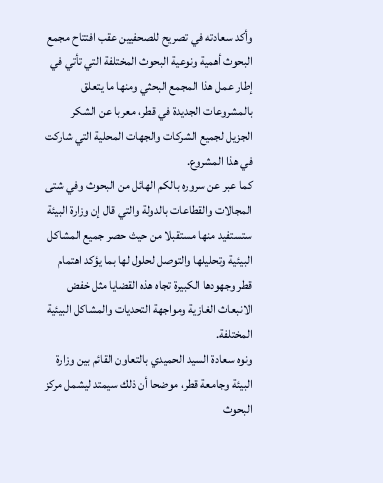وأكد سعادته في تصريح للصحفيين عقب افتتاح مجمع البحوث أهمية ونوعية البحوث المختلفة التي تأتي في إطار عمل هذا المجمع البحثي ومنها ما يتعلق بالمشروعات الجديدة في قطر، معربا عن الشكر الجزيل لجميع الشركات والجهات المحلية التي شاركت في هذا المشروع.
كما عبر عن سروره بالكم الهائل من البحوث وفي شتى المجالات والقطاعات بالدولة والتي قال إن وزارة البيئة ستستفيد منها مستقبلا من حيث حصر جميع المشاكل البيئية وتحليلها والتوصل لحلول لها بما يؤكد اهتمام قطر وجهودها الكبيرة تجاه هذه القضايا مثل خفض الانبعاث الغازية ومواجهة التحديات والمشاكل البيئية المختلفة.
ونوه سعادة السيد الحميدي بالتعاون القائم بين وزارة البيئة وجامعة قطر، موضحا أن ذلك سيمتد ليشمل مركز البحوث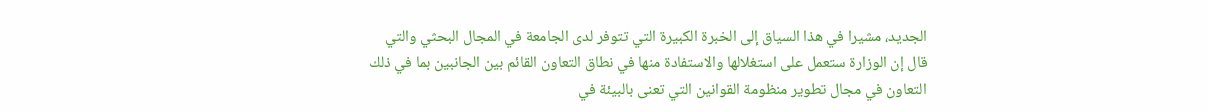الجديد، مشيرا في هذا السياق إلى الخبرة الكبيرة التي تتوفر لدى الجامعة في المجال البحثي والتي قال إن الوزارة ستعمل على استغلالها والاستفادة منها في نطاق التعاون القائم بين الجانبين بما في ذلك التعاون في مجال تطوير منظومة القوانين التي تعنى بالبيئة في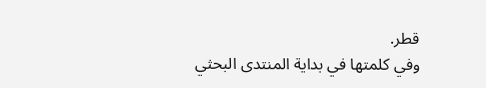قطر.
وفي كلمتها في بداية المنتدى البحثي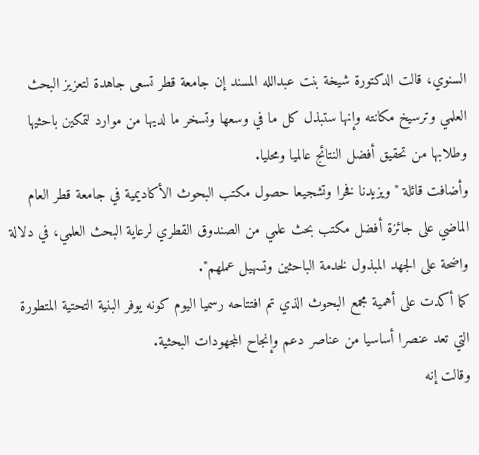السنوي، قالت الدكتورة شيخة بنت عبدالله المسند إن جامعة قطر تسعى جاهدة لتعزيز البحث العلمي وترسيخ مكانته وإنها ستبذل كل ما في وسعها وتسخر ما لديها من موارد لتمكين باحثيها وطلابها من تحقيق أفضل النتائج عالميا ومحليا.
وأضافت قائلة "ويزيدنا فخرا وتشجيعا حصول مكتب البحوث الأكاديمية في جامعة قطر العام الماضي على جائزة أفضل مكتب بحث علمي من الصندوق القطري لرعاية البحث العلمي، في دلالة واضحة على الجهد المبذول لخدمة الباحثين وتسهيل عملهم".
كما أكدت على أهمية مجمع البحوث الذي تم افتتاحه رسميا اليوم كونه يوفر البنية التحتية المتطورة التي تعد عنصرا أساسيا من عناصر دعم وإنجاح المجهودات البحثية.
وقالت إنه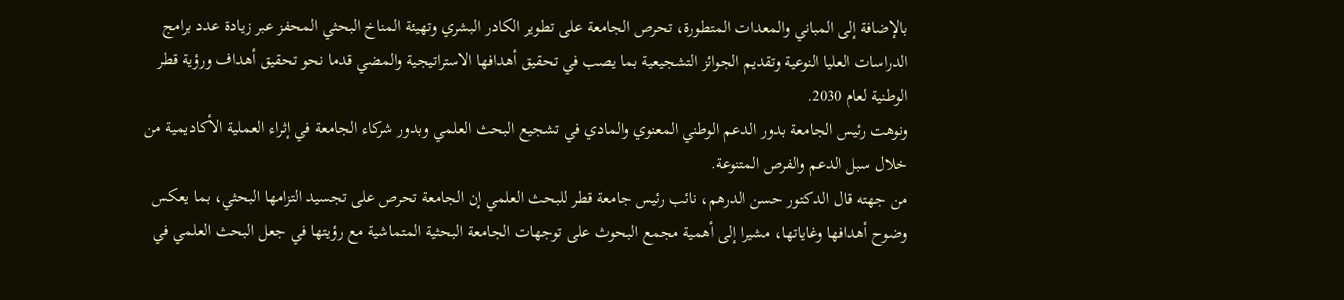بالإضافة إلى المباني والمعدات المتطورة، تحرص الجامعة على تطوير الكادر البشري وتهيئة المناخ البحثي المحفز عبر زيادة عدد برامج الدراسات العليا النوعية وتقديم الجوائز التشجيعية بما يصب في تحقيق أهدافها الاستراتيجية والمضي قدما نحو تحقيق أهداف ورؤية قطر الوطنية لعام 2030.
ونوهت رئيس الجامعة بدور الدعم الوطني المعنوي والمادي في تشجيع البحث العلمي وبدور شركاء الجامعة في إثراء العملية الأكاديمية من خلال سبل الدعم والفرص المتنوعة.
من جهته قال الدكتور حسن الدرهم، نائب رئيس جامعة قطر للبحث العلمي إن الجامعة تحرص على تجسيد التزامها البحثي، بما يعكس وضوح أهدافها وغاياتها، مشيرا إلى أهمية مجمع البحوث على توجهات الجامعة البحثية المتماشية مع رؤيتها في جعل البحث العلمي في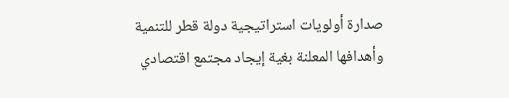صدارة أولويات استراتيجية دولة قطر للتنمية وأهدافها المعلنة بغية إيجاد مجتمع اقتصادي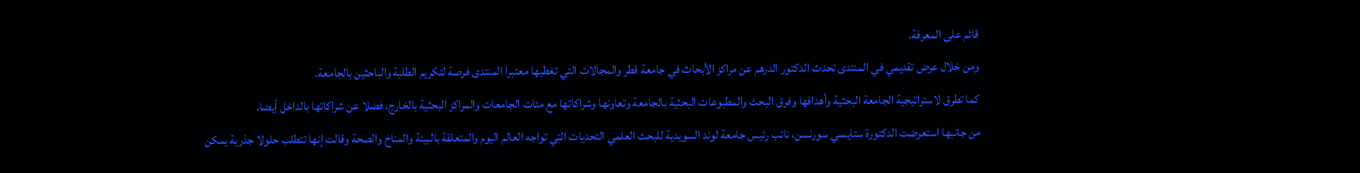قائم على المعرفة.
ومن خلال عرض تقديمي في المنتدى تحدث الدكتور الدرهم عن مراكز الأبحاث في جامعة قطر والمجالات التي تغطيها معتبرا المنتدى فرصة لتكريم الطلبة والباحثين بالجامعة.
كما تطرق لاستراتيجية الجامعة البحثية وأهدافها وفرق البحث والمطبوعات البحثية بالجامعة وتعاونها وشراكاتها مع مئات الجامعات والمراكز البحثية بالخارج، فضلا عن شراكاتها بالداخل أيضا.
من جانبها استعرضت الدكتورة ستايسي سورنسن، نائب رئيس جامعة لوند السويدية للبحث العلمي التحديات التي تواجه العالم اليوم والمتعلقة بالبيئة والمناخ والصحة وقالت إنها تتطلب حلولا جذرية يمكن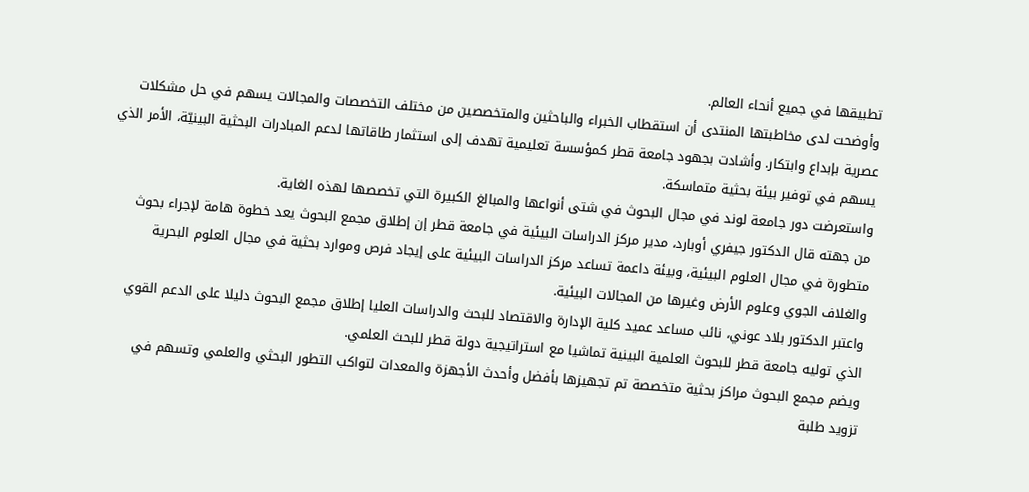تطبيقها في جميع أنحاء العالم.
وأوضحت لدى مخاطبتها المنتدى أن استقطاب الخبراء والباحثين والمتخصصين من مختلف التخصصات والمجالات يسهم في حل مشكلات عصرية بإبداع وابتكار. وأشادت بجهود جامعة قطر كمؤسسة تعليمية تهدف إلى استثمار طاقاتها لدعم المبادرات البحثية البينيّة، الأمر الذي يسهم في توفير بيئة بحثية متماسكة.
واستعرضت دور جامعة لوند في مجال البحوث في شتى أنواعها والمبالغ الكبيرة التي تخصصها لهذه الغاية.
من جهته قال الدكتور جيفري أوبارد، مدير مركز الدراسات البيئية في جامعة قطر إن إطلاق مجمع البحوث يعد خطوة هامة لإجراء بحوث متطورة في مجال العلوم البيئية، وبيئة داعمة تساعد مركز الدراسات البيئية على إيجاد فرص وموارد بحثية في مجال العلوم البحرية والغلاف الجوي وعلوم الأرض وغيرها من المجالات البيئية.
واعتبر الدكتور بلاد عوني، نائب مساعد عميد كلية الإدارة والاقتصاد للبحث والدراسات العليا إطلاق مجمع البحوث دليلا على الدعم القوي الذي توليه جامعة قطر للبحوث العلمية البينية تماشيا مع استراتيجية دولة قطر للبحث العلمي.
ويضم مجمع البحوث مراكز بحثية متخصصة تم تجهيزها بأفضل وأحدث الأجهزة والمعدات لتواكب التطور البحثي والعلمي وتسهم في تزويد طلبة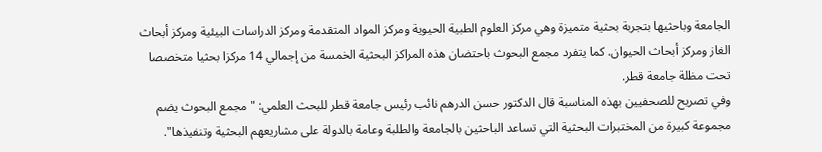الجامعة وباحثيها بتجربة بحثية متميزة وهي مركز العلوم الطبية الحيوية ومركز المواد المتقدمة ومركز الدراسات البيئية ومركز أبحاث الغاز ومركز أبحاث الحيوان. كما يتفرد مجمع البحوث باحتضان هذه المراكز البحثية الخمسة من إجمالي 14 مركزا بحثيا متخصصا تحت مظلة جامعة قطر.
وفي تصريح للصحفيين بهذه المناسبة قال الدكتور حسن الدرهم نائب رئيس جامعة قطر للبحث العلمي: "مجمع البحوث يضم مجموعة كبيرة من المختبرات البحثية التي تساعد الباحثين بالجامعة والطلبة وعامة بالدولة على مشاريعهم البحثية وتنفيذها".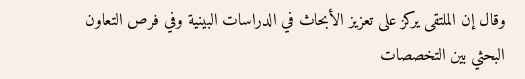وقال إن الملتقى يركز على تعزيز الأبحاث في الدراسات البينية وفي فرص التعاون البحثي بين التخصصات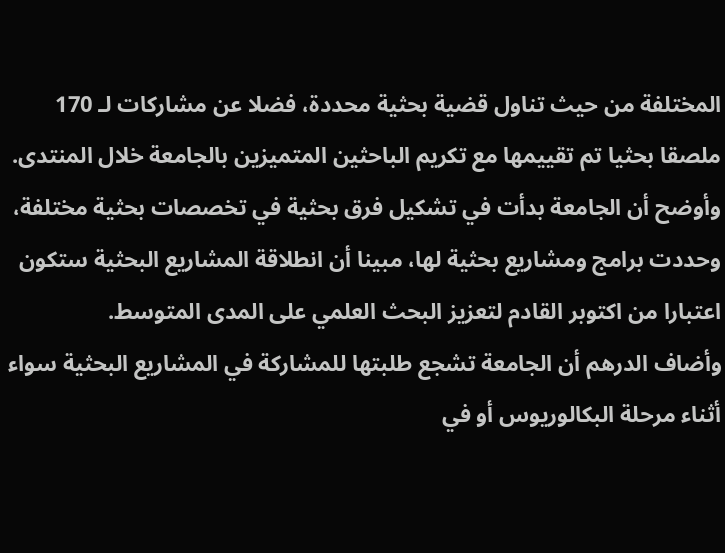المختلفة من حيث تناول قضية بحثية محددة، فضلا عن مشاركات لـ 170 ملصقا بحثيا تم تقييمها مع تكريم الباحثين المتميزين بالجامعة خلال المنتدى.
وأوضح أن الجامعة بدأت في تشكيل فرق بحثية في تخصصات بحثية مختلفة، وحددت برامج ومشاريع بحثية لها، مبينا أن انطلاقة المشاريع البحثية ستكون اعتبارا من اكتوبر القادم لتعزيز البحث العلمي على المدى المتوسط.
وأضاف الدرهم أن الجامعة تشجع طلبتها للمشاركة في المشاريع البحثية سواء أثناء مرحلة البكالوريوس أو في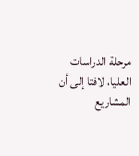مرحلة الدراسات العليا، لافتا إلى أن المشاريع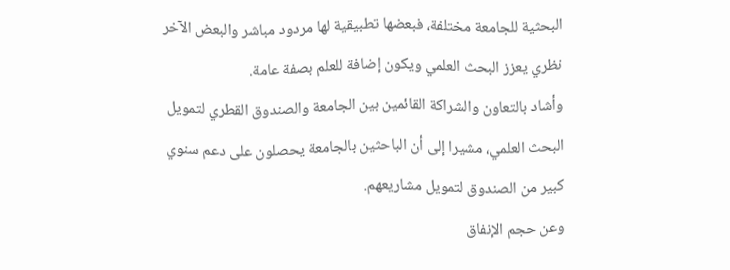البحثية للجامعة مختلفة، فبعضها تطبيقية لها مردود مباشر والبعض الآخر نظري يعزز البحث العلمي ويكون إضافة للعلم بصفة عامة.
وأشاد بالتعاون والشراكة القائمين بين الجامعة والصندوق القطري لتمويل البحث العلمي، مشيرا إلى أن الباحثين بالجامعة يحصلون على دعم سنوي كبير من الصندوق لتمويل مشاريعهم.
وعن حجم الإنفاق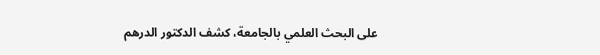على البحث العلمي بالجامعة، كشف الدكتور الدرهم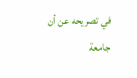في تصريحه عن أن جامعة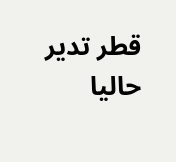قطر تدير حاليا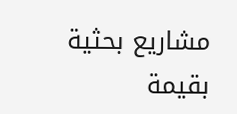مشاريع بحثية بقيمة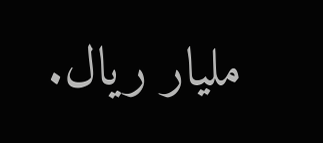مليار ريال.